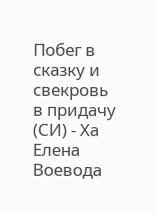Побег в сказку и свекровь в придачу (СИ) - Ха Елена
Воевода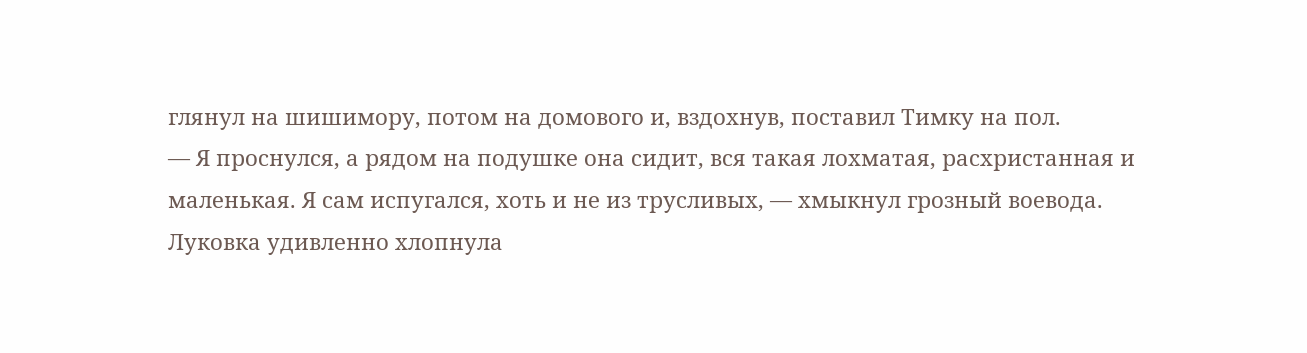глянул на шишимору, потом на домового и, вздохнув, поставил Тимку на пол.
— Я проснулся, а рядом на подушке она сидит, вся такая лохматая, расхристанная и маленькая. Я сам испугался, хоть и не из трусливых, — хмыкнул грозный воевода.
Луковка удивленно хлопнула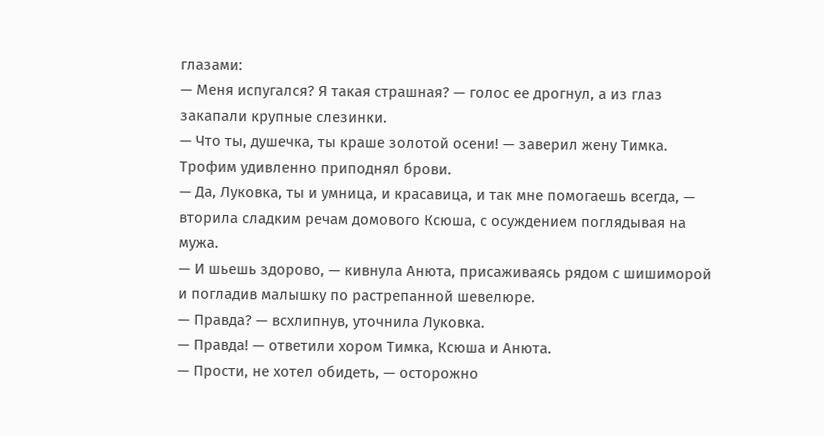глазами:
— Меня испугался? Я такая страшная? — голос ее дрогнул, а из глаз закапали крупные слезинки.
— Что ты, душечка, ты краше золотой осени! — заверил жену Тимка.
Трофим удивленно приподнял брови.
— Да, Луковка, ты и умница, и красавица, и так мне помогаешь всегда, — вторила сладким речам домового Ксюша, с осуждением поглядывая на мужа.
— И шьешь здорово, — кивнула Анюта, присаживаясь рядом с шишиморой и погладив малышку по растрепанной шевелюре.
— Правда? — всхлипнув, уточнила Луковка.
— Правда! — ответили хором Тимка, Ксюша и Анюта.
— Прости, не хотел обидеть, — осторожно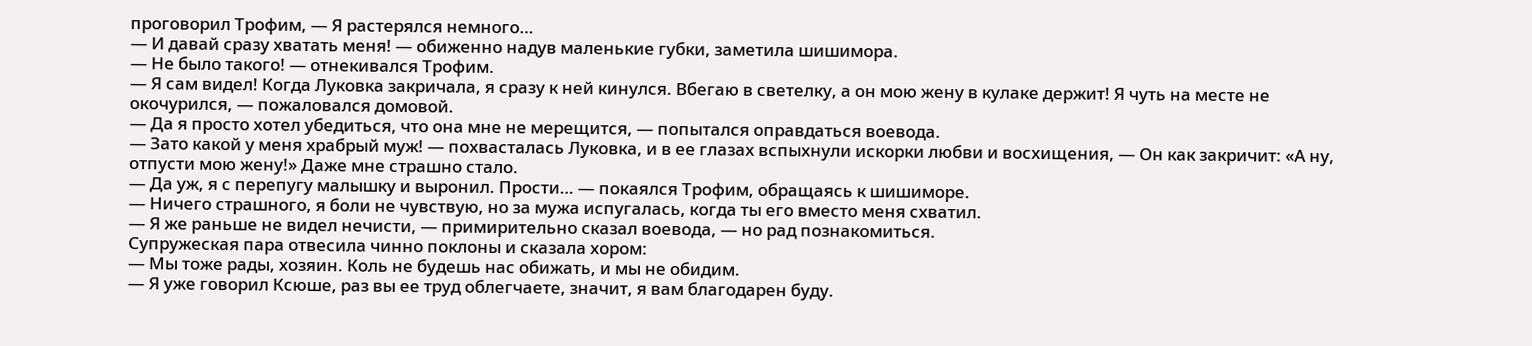проговорил Трофим, — Я растерялся немного…
— И давай сразу хватать меня! — обиженно надув маленькие губки, заметила шишимора.
— Не было такого! — отнекивался Трофим.
— Я сам видел! Когда Луковка закричала, я сразу к ней кинулся. Вбегаю в светелку, а он мою жену в кулаке держит! Я чуть на месте не окочурился, — пожаловался домовой.
— Да я просто хотел убедиться, что она мне не мерещится, — попытался оправдаться воевода.
— Зато какой у меня храбрый муж! — похвасталась Луковка, и в ее глазах вспыхнули искорки любви и восхищения, — Он как закричит: «А ну, отпусти мою жену!» Даже мне страшно стало.
— Да уж, я с перепугу малышку и выронил. Прости… — покаялся Трофим, обращаясь к шишиморе.
— Ничего страшного, я боли не чувствую, но за мужа испугалась, когда ты его вместо меня схватил.
— Я же раньше не видел нечисти, — примирительно сказал воевода, — но рад познакомиться.
Супружеская пара отвесила чинно поклоны и сказала хором:
— Мы тоже рады, хозяин. Коль не будешь нас обижать, и мы не обидим.
— Я уже говорил Ксюше, раз вы ее труд облегчаете, значит, я вам благодарен буду.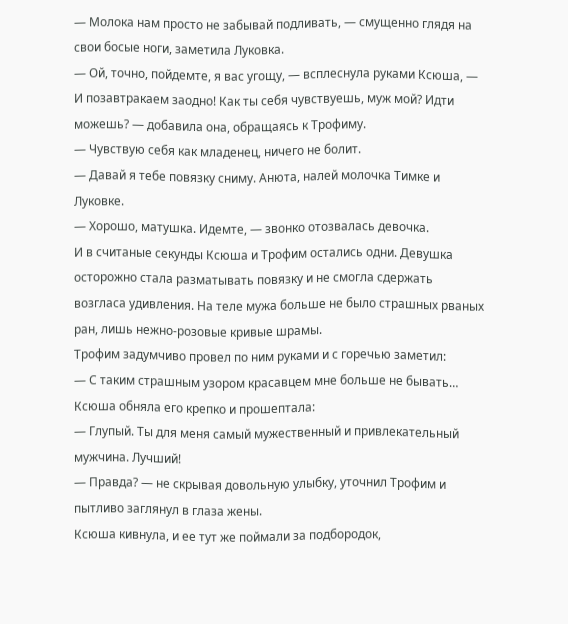— Молока нам просто не забывай подливать, — смущенно глядя на свои босые ноги, заметила Луковка.
— Ой, точно, пойдемте, я вас угощу, — всплеснула руками Ксюша, — И позавтракаем заодно! Как ты себя чувствуешь, муж мой? Идти можешь? — добавила она, обращаясь к Трофиму.
— Чувствую себя как младенец, ничего не болит.
— Давай я тебе повязку сниму. Анюта, налей молочка Тимке и Луковке.
— Хорошо, матушка. Идемте, — звонко отозвалась девочка.
И в считаные секунды Ксюша и Трофим остались одни. Девушка осторожно стала разматывать повязку и не смогла сдержать возгласа удивления. На теле мужа больше не было страшных рваных ран, лишь нежно-розовые кривые шрамы.
Трофим задумчиво провел по ним руками и с горечью заметил:
— С таким страшным узором красавцем мне больше не бывать…
Ксюша обняла его крепко и прошептала:
— Глупый. Ты для меня самый мужественный и привлекательный мужчина. Лучший!
— Правда? — не скрывая довольную улыбку, уточнил Трофим и пытливо заглянул в глаза жены.
Ксюша кивнула, и ее тут же поймали за подбородок,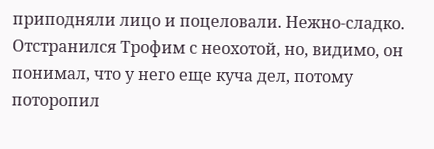приподняли лицо и поцеловали. Нежно-сладко.
Отстранился Трофим с неохотой, но, видимо, он понимал, что у него еще куча дел, потому поторопил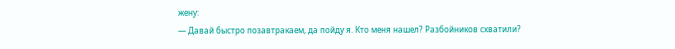жену:
— Давай быстро позавтракаем, да пойду я. Кто меня нашел? Разбойников схватили?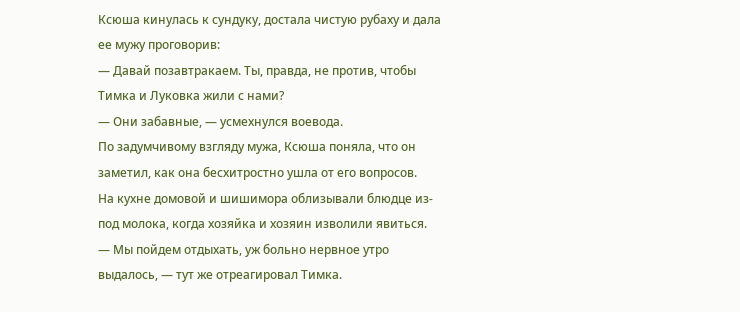Ксюша кинулась к сундуку, достала чистую рубаху и дала ее мужу проговорив:
— Давай позавтракаем. Ты, правда, не против, чтобы Тимка и Луковка жили с нами?
— Они забавные, — усмехнулся воевода.
По задумчивому взгляду мужа, Ксюша поняла, что он заметил, как она бесхитростно ушла от его вопросов.
На кухне домовой и шишимора облизывали блюдце из-под молока, когда хозяйка и хозяин изволили явиться.
— Мы пойдем отдыхать, уж больно нервное утро выдалось, — тут же отреагировал Тимка.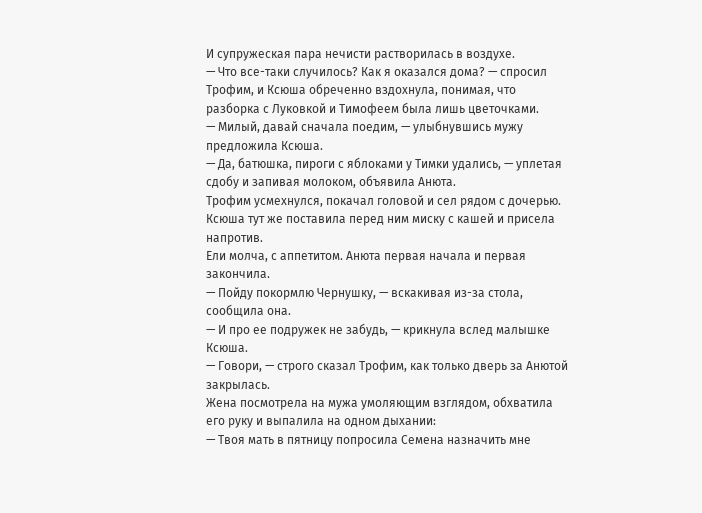И супружеская пара нечисти растворилась в воздухе.
— Что все-таки случилось? Как я оказался дома? — спросил Трофим, и Ксюша обреченно вздохнула, понимая, что разборка с Луковкой и Тимофеем была лишь цветочками.
— Милый, давай сначала поедим, — улыбнувшись мужу предложила Ксюша.
— Да, батюшка, пироги с яблоками у Тимки удались, — уплетая сдобу и запивая молоком, объявила Анюта.
Трофим усмехнулся, покачал головой и сел рядом с дочерью. Ксюша тут же поставила перед ним миску с кашей и присела напротив.
Ели молча, с аппетитом. Анюта первая начала и первая закончила.
— Пойду покормлю Чернушку, — вскакивая из-за стола, сообщила она.
— И про ее подружек не забудь, — крикнула вслед малышке Ксюша.
— Говори, — строго сказал Трофим, как только дверь за Анютой закрылась.
Жена посмотрела на мужа умоляющим взглядом, обхватила его руку и выпалила на одном дыхании:
— Твоя мать в пятницу попросила Семена назначить мне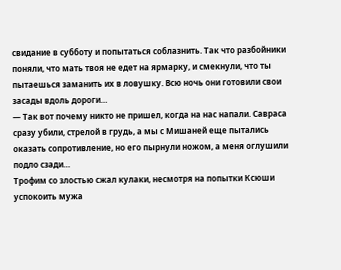свидание в субботу и попытаться соблазнить. Так что разбойники поняли, что мать твоя не едет на ярмарку, и смекнули, что ты пытаешься заманить их в ловушку. Всю ночь они готовили свои засады вдоль дороги…
— Так вот почему никто не пришел, когда на нас напали. Савраса сразу убили, стрелой в грудь, а мы с Мишаней еще пытались оказать сопротивление, но его пырнули ножом, а меня оглушили подло сзади…
Трофим со злостью сжал кулаки, несмотря на попытки Ксюши успокоить мужа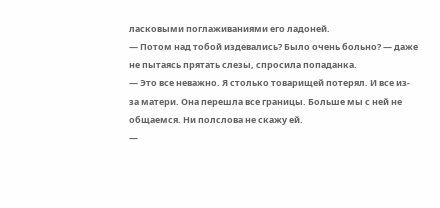ласковыми поглаживаниями его ладоней.
— Потом над тобой издевались? Было очень больно? — даже не пытаясь прятать слезы, спросила попаданка.
— Это все неважно. Я столько товарищей потерял. И все из-за матери. Она перешла все границы. Больше мы с ней не общаемся. Ни полслова не скажу ей.
—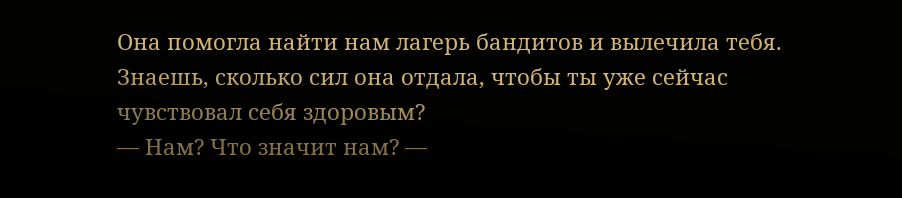Она помогла найти нам лагерь бандитов и вылечила тебя. Знаешь, сколько сил она отдала, чтобы ты уже сейчас чувствовал себя здоровым?
— Нам? Что значит нам? —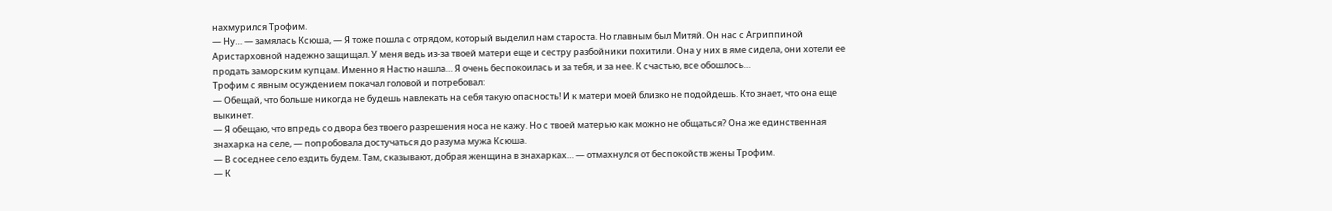нахмурился Трофим.
— Ну… — замялась Ксюша, — Я тоже пошла с отрядом, который выделил нам староста. Но главным был Митяй. Он нас с Агриппиной Аристарховной надежно защищал. У меня ведь из-за твоей матери еще и сестру разбойники похитили. Она у них в яме сидела, они хотели ее продать заморским купцам. Именно я Настю нашла… Я очень беспокоилась и за тебя, и за нее. К счастью, все обошлось…
Трофим с явным осуждением покачал головой и потребовал:
— Обещай, что больше никогда не будешь навлекать на себя такую опасность! И к матери моей близко не подойдешь. Кто знает, что она еще выкинет.
— Я обещаю, что впредь со двора без твоего разрешения носа не кажу. Но с твоей матерью как можно не общаться? Она же единственная знахарка на селе, — попробовала достучаться до разума мужа Ксюша.
— В соседнее село ездить будем. Там, сказывают, добрая женщина в знахарках… — отмахнулся от беспокойств жены Трофим.
— К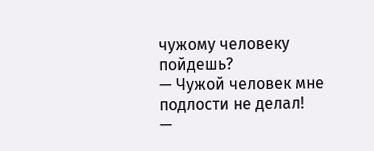чужому человеку пойдешь?
— Чужой человек мне подлости не делал!
—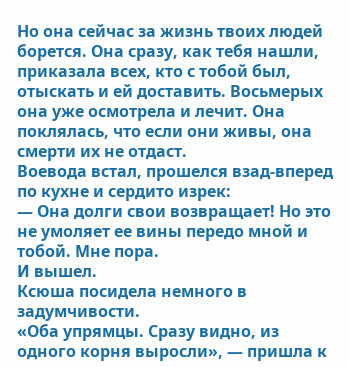Но она сейчас за жизнь твоих людей борется. Она сразу, как тебя нашли, приказала всех, кто с тобой был, отыскать и ей доставить. Восьмерых она уже осмотрела и лечит. Она поклялась, что если они живы, она смерти их не отдаст.
Воевода встал, прошелся взад-вперед по кухне и сердито изрек:
— Она долги свои возвращает! Но это не умоляет ее вины передо мной и тобой. Мне пора.
И вышел.
Ксюша посидела немного в задумчивости.
«Оба упрямцы. Сразу видно, из одного корня выросли», — пришла к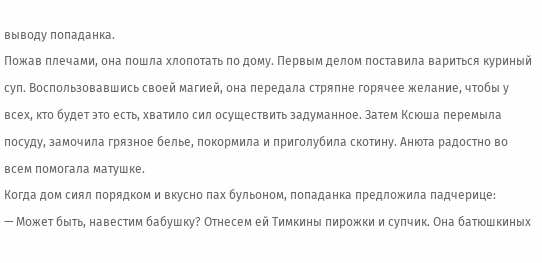выводу попаданка.
Пожав плечами, она пошла хлопотать по дому. Первым делом поставила вариться куриный суп. Воспользовавшись своей магией, она передала стряпне горячее желание, чтобы у всех, кто будет это есть, хватило сил осуществить задуманное. Затем Ксюша перемыла посуду, замочила грязное белье, покормила и приголубила скотину. Анюта радостно во всем помогала матушке.
Когда дом сиял порядком и вкусно пах бульоном, попаданка предложила падчерице:
— Может быть, навестим бабушку? Отнесем ей Тимкины пирожки и супчик. Она батюшкиных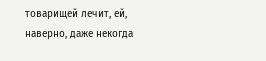товарищей лечит, ей, наверно, даже некогда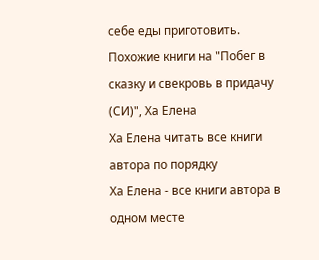себе еды приготовить.
Похожие книги на "Побег в сказку и свекровь в придачу (СИ)", Ха Елена
Ха Елена читать все книги автора по порядку
Ха Елена - все книги автора в одном месте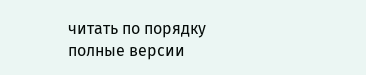читать по порядку полные версии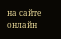на сайте онлайн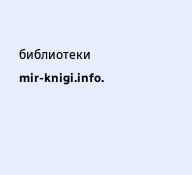библиотеки mir-knigi.info.